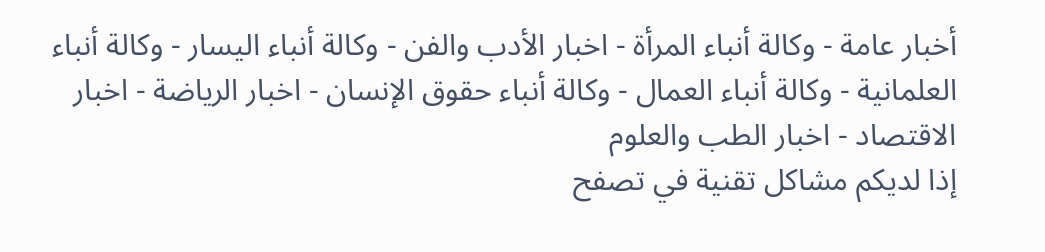أخبار عامة - وكالة أنباء المرأة - اخبار الأدب والفن - وكالة أنباء اليسار - وكالة أنباء العلمانية - وكالة أنباء العمال - وكالة أنباء حقوق الإنسان - اخبار الرياضة - اخبار الاقتصاد - اخبار الطب والعلوم
إذا لديكم مشاكل تقنية في تصفح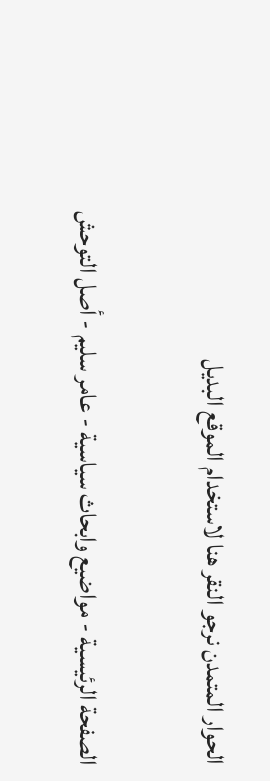الحوار المتمدن نرجو النقر هنا لاستخدام الموقع البديل

الصفحة الرئيسية - مواضيع وابحاث سياسية - عامر سليم - أصل التوحش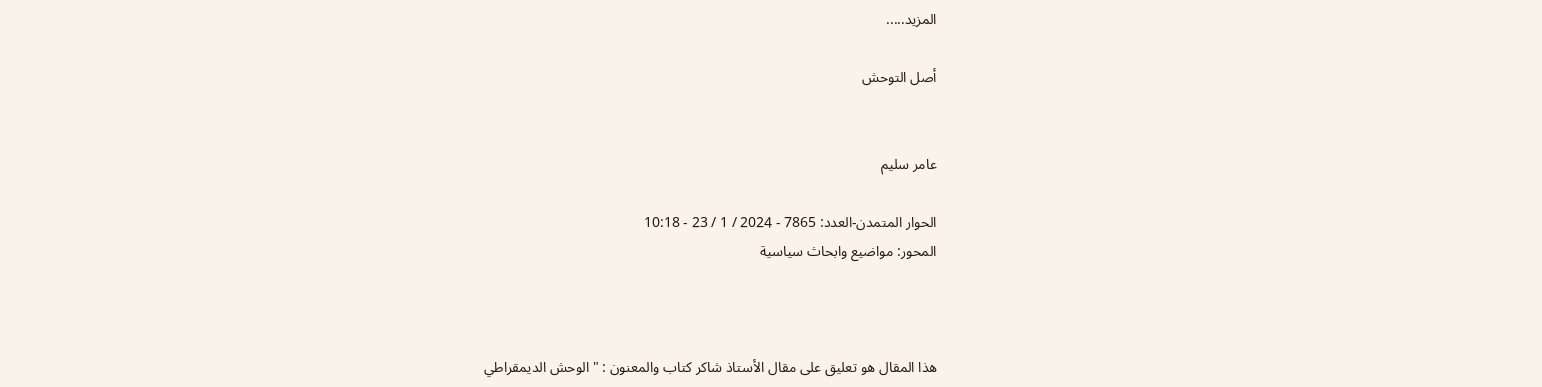المزيد.....

أصل التوحش


عامر سليم

الحوار المتمدن-العدد: 7865 - 2024 / 1 / 23 - 10:18
المحور: مواضيع وابحاث سياسية



هذا المقال هو تعليق على مقال الأستاذ شاكر كتاب والمعنون : " الوحش الديمقراطي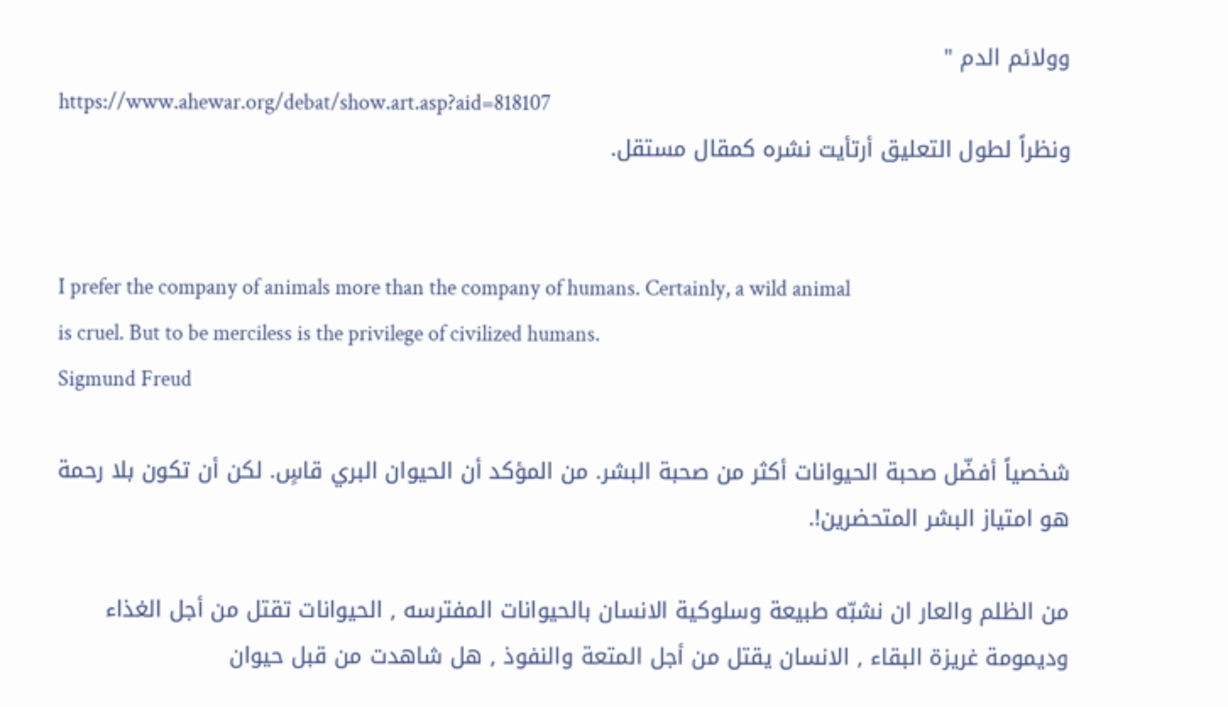وولائم الدم "
https://www.ahewar.org/debat/show.art.asp?aid=818107
ونظراً لطول التعليق أرتأيت نشره كمقال مستقل.


I prefer the company of animals more than the company of humans. Certainly, a wild animal
is cruel. But to be merciless is the privilege of civilized humans.
Sigmund Freud

شخصياً أفضّل صحبة الحيوانات أكثر من صحبة البشر. من المؤكد أن الحيوان البري قاسٍ. لكن أن تكون بلا رحمة هو امتياز البشر المتحضرين!.

من الظلم والعار ان نشبّه طبيعة وسلوكية الانسان بالحيوانات المفترسه , الحيوانات تقتل من أجل الغذاء وديمومة غريزة البقاء , الانسان يقتل من أجل المتعة والنفوذ , هل شاهدت من قبل حيوان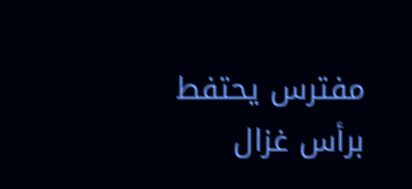مفترس يحتفط برأس غزال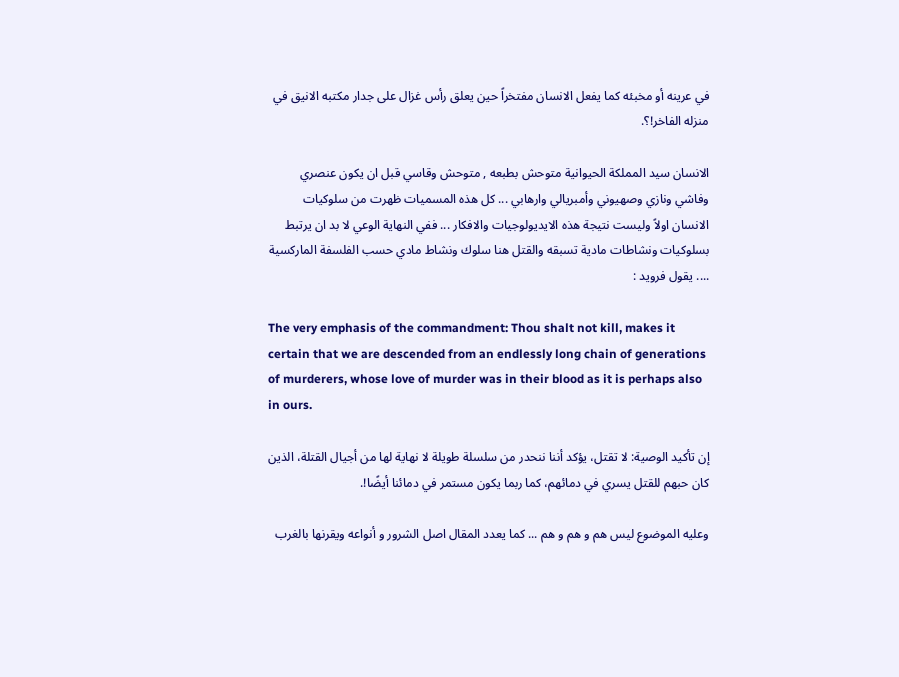في عرينه أو مخبئه كما يفعل الانسان مفتخراً حين يعلق رأس غزال على جدار مكتبه الانيق في منزله الفاخر!؟.

الانسان سيد المملكة الحيوانية متوحش بطبعه , متوحش وقاسي قبل ان يكون عنصري وفاشي ونازي وصهيوني وأمبريالي وارهابي ... كل هذه المسميات ظهرت من سلوكيات الانسان اولاً وليست نتيجة هذه الايديولوجيات والافكار ... ففي النهاية الوعي لا بد ان يرتبط بسلوكيات ونشاطات مادية تسبقه والقتل هنا سلوك ونشاط مادي حسب الفلسفة الماركسية .... يقول فرويد :

The very emphasis of the commandment: Thou shalt not kill, makes it certain that we are descended from an endlessly long chain of generations of murderers, whose love of murder was in their blood as it is perhaps also in ours.

إن تأكيد الوصية: لا تقتل، يؤكد أننا ننحدر من سلسلة طويلة لا نهاية لها من أجيال القتلة، الذين كان حبهم للقتل يسري في دمائهم، كما ربما يكون مستمر في دمائنا أيضًا!.

وعليه الموضوع ليس هم و هم و هم ... كما يعدد المقال اصل الشرور و أنواعه ويقرنها بالغرب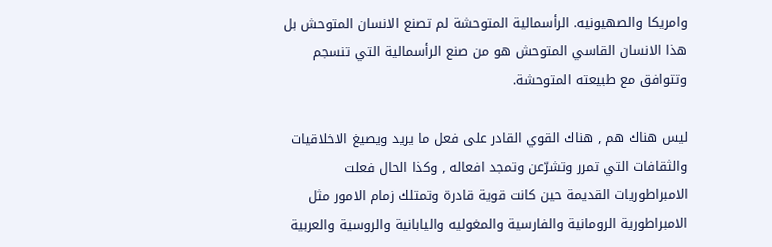وامريكا والصهيونيه. الرأسمالية المتوحشة لم تصنع الانسان المتوحش بل هذا الانسان القاسي المتوحش هو من صنع الرأسمالية التي تنسجم وتتوافق مع طبيعته المتوحشة.

ليس هناك هم , هناك القوي القادر على فعل ما يريد ويصيغ الاخلاقيات والثقافات التي تمرر وتشرّعن وتمجد افعاله , وكذا الحال فعلت الامبراطوريات القديمة حين كانت قوية قادرة وتمتلك زمام الامور مثل الامبراطورية الرومانية والفارسية والمغوليه واليابانية والروسية والعربية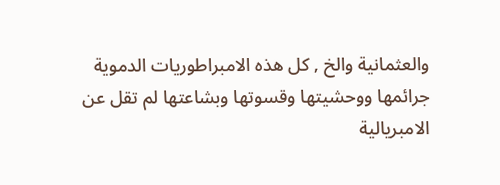والعثمانية والخ , كل هذه الامبراطوريات الدموية جرائمها ووحشيتها وقسوتها وبشاعتها لم تقل عن الامبريالية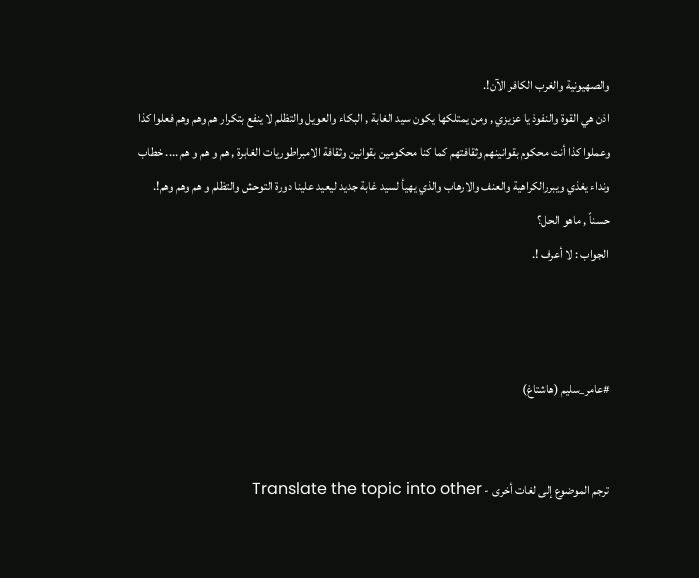والصهيونية والغرب الكافر الآن!.
اذن هي القوة والنفوذ يا عزيزي , ومن يمتلكها يكون سيد الغابة , البكاء والعويل والتظلم لا ينفع بتكرار هم وهم وهم فعلوا كذا وعملوا كذا أنت محكوم بقوانينهم وثقافتهم كما كنا محكومين بقوانين وثقافة الامبراطوريات الغابرة , هم و هم و هم .... خطاب ونداء يغذي ويبررالكراهية والعنف والارهاب والذي يهيأ لسيد غابة جديد ليعيد علينا دورة التوحش والتظلم و هم وهم وهم!.
حسناً , ماهو الحل؟
الجواب : لا أعرف !.



#عامر_سليم (هاشتاغ)


ترجم الموضوع إلى لغات أخرى - Translate the topic into other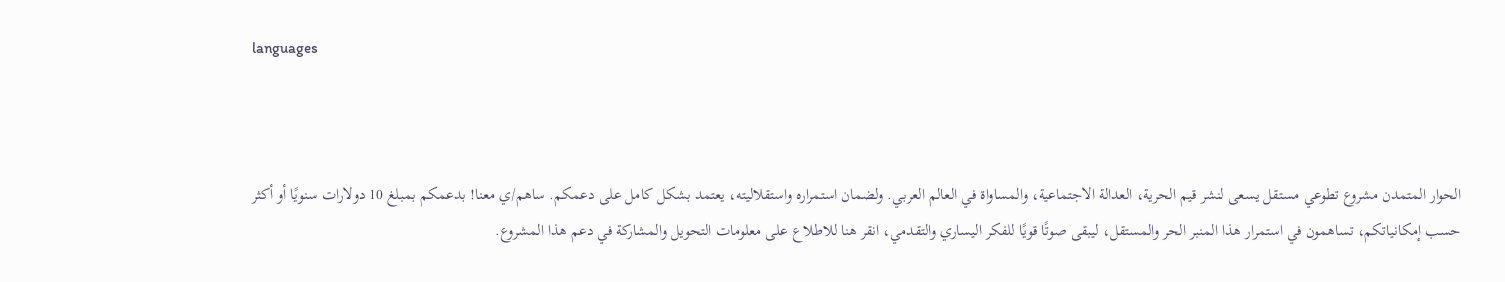languages



الحوار المتمدن مشروع تطوعي مستقل يسعى لنشر قيم الحرية، العدالة الاجتماعية، والمساواة في العالم العربي. ولضمان استمراره واستقلاليته، يعتمد بشكل كامل على دعمكم. ساهم/ي معنا! بدعمكم بمبلغ 10 دولارات سنويًا أو أكثر حسب إمكانياتكم، تساهمون في استمرار هذا المنبر الحر والمستقل، ليبقى صوتًا قويًا للفكر اليساري والتقدمي، انقر هنا للاطلاع على معلومات التحويل والمشاركة في دعم هذا المشروع.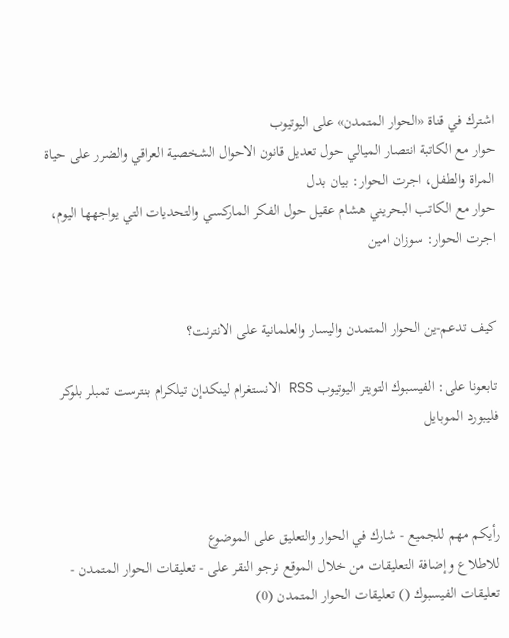اشترك في قناة «الحوار المتمدن» على اليوتيوب
حوار مع الكاتبة انتصار الميالي حول تعديل قانون الاحوال الشخصية العراقي والضرر على حياة المراة والطفل، اجرت الحوار: بيان بدل
حوار مع الكاتب البحريني هشام عقيل حول الفكر الماركسي والتحديات التي يواجهها اليوم، اجرت الحوار: سوزان امين


كيف تدعم-ين الحوار المتمدن واليسار والعلمانية على الانترنت؟

تابعونا على: الفيسبوك التويتر اليوتيوب RSS الانستغرام لينكدإن تيلكرام بنترست تمبلر بلوكر فليبورد الموبايل



رأيكم مهم للجميع - شارك في الحوار والتعليق على الموضوع
للاطلاع وإضافة التعليقات من خلال الموقع نرجو النقر على - تعليقات الحوار المتمدن -
تعليقات الفيسبوك () تعليقات الحوار المتمدن (0)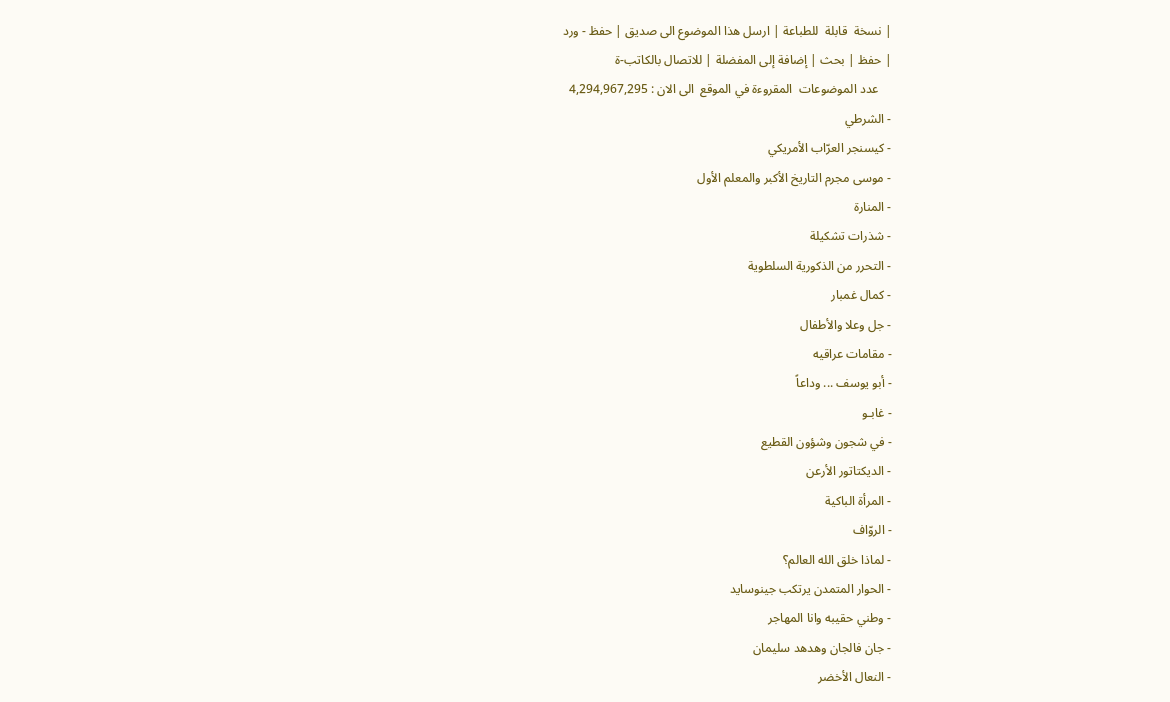| نسخة  قابلة  للطباعة | ارسل هذا الموضوع الى صديق | حفظ - ورد
| حفظ | بحث | إضافة إلى المفضلة | للاتصال بالكاتب-ة
    عدد الموضوعات  المقروءة في الموقع  الى الان : 4,294,967,295
- الشرطي
- كيسنجر العرّاب الأمريكي
- موسى مجرم التاريخ الأكبر والمعلم الأول
- المنارة
- شذرات تشكيلة
- التحرر من الذكورية السلطوية
- كمال غمبار
- جل وعلا والأطفال
- مقامات عراقيه
- أبو يوسف ... وداعاً
- غابـو
- في شجون وشؤون القطيع
- الديكتاتور الأرعن
- المرأة الباكية
- الروّاف
- لماذا خلق الله العالم؟
- الحوار المتمدن يرتكب جينوسايد
- وطني حقيبه وانا المهاجر
- جان فالجان وهدهد سليمان
- النعال الأخضر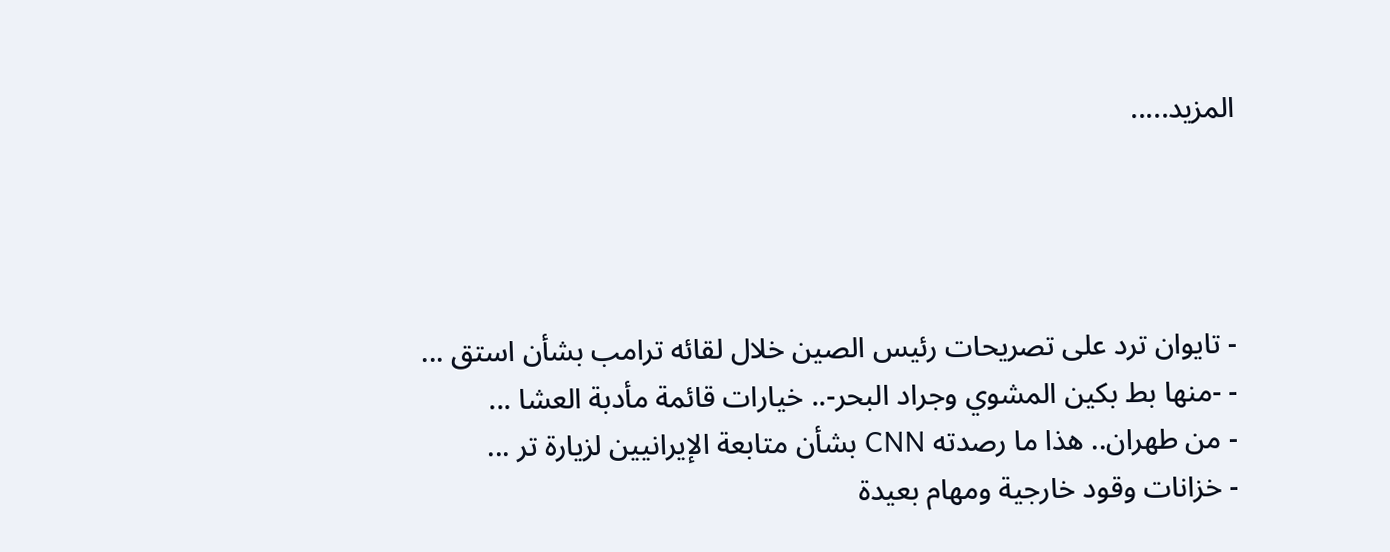المزيد.....




- تايوان ترد على تصريحات رئيس الصين خلال لقائه ترامب بشأن استق ...
- -منها بط بكين المشوي وجراد البحر-.. خيارات قائمة مأدبة العشا ...
- من طهران.. هذا ما رصدته CNN بشأن متابعة الإيرانيين لزيارة تر ...
- خزانات وقود خارجية ومهام بعيدة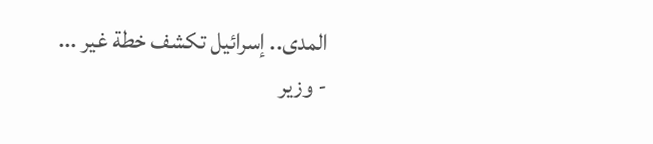المدى.. إسرائيل تكشف خطة غير ...
- وزير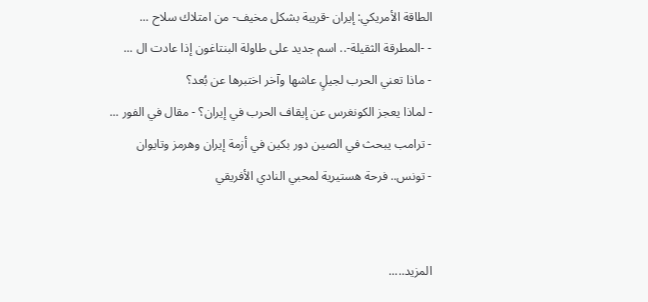الطاقة الأمريكي: إيران -قريبة بشكل مخيف- من امتلاك سلاح ...
- -المطرقة الثقيلة-.. اسم جديد على طاولة البنتاغون إذا عادت ال ...
- ماذا تعني الحرب لجيلٍ عاشها وآخر اختبرها عن بُعد؟
- لماذا يعجز الكونغرس عن إيقاف الحرب في إيران؟ - مقال في الفور ...
- ترامب يبحث في الصين دور بكين في أزمة إيران وهرمز وتايوان
- تونس.. فرحة هستيرية لمحبي النادي الأفريقي


المزيد.....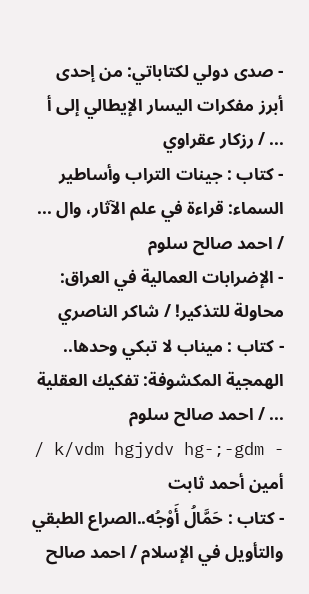- صدى دولي لكتاباتي: من إحدى أبرز مفكرات اليسار الإيطالي إلى أ ... / رزكار عقراوي
- كتاب : جينات التراب وأساطير السماء: قراءة في علم الآثار، وال ... / احمد صالح سلوم
- الإضرابات العمالية في العراق: محاولة للتذكير! / شاكر الناصري
- كتاب : ميناب لا تبكي وحدها.. الهمجية المكشوفة: تفكيك العقلية ... / احمد صالح سلوم
- k/vdm hgjydv hg-;-gdm / أمين أحمد ثابت
- كتاب : حَمَّالُ أَوْجُه..الصراع الطبقي والتأويل في الإسلام / احمد صالح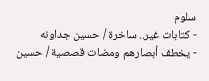سلوم
- كتابات غير.. ساخرة / حسين جداونه
- يخطف أبصارهم ومضات قصصية / حسين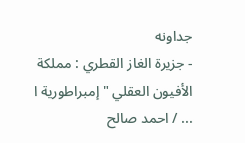جداونه
- جزيرة الغاز القطري : مملكة الأفيون العقلي " إمبراطورية ا ... / احمد صالح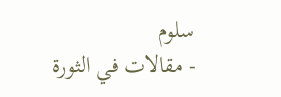سلوم
- مقالات في الثورة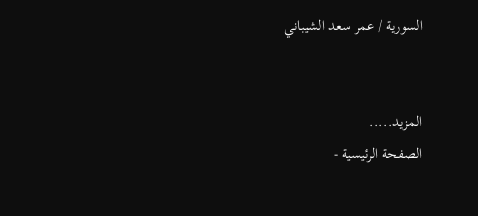السورية / عمر سعد الشيباني


المزيد.....
الصفحة الرئيسية -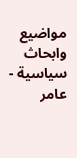مواضيع وابحاث سياسية - عامر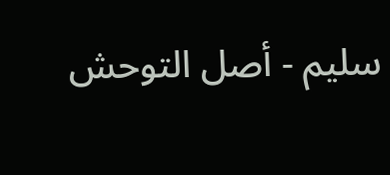سليم - أصل التوحش